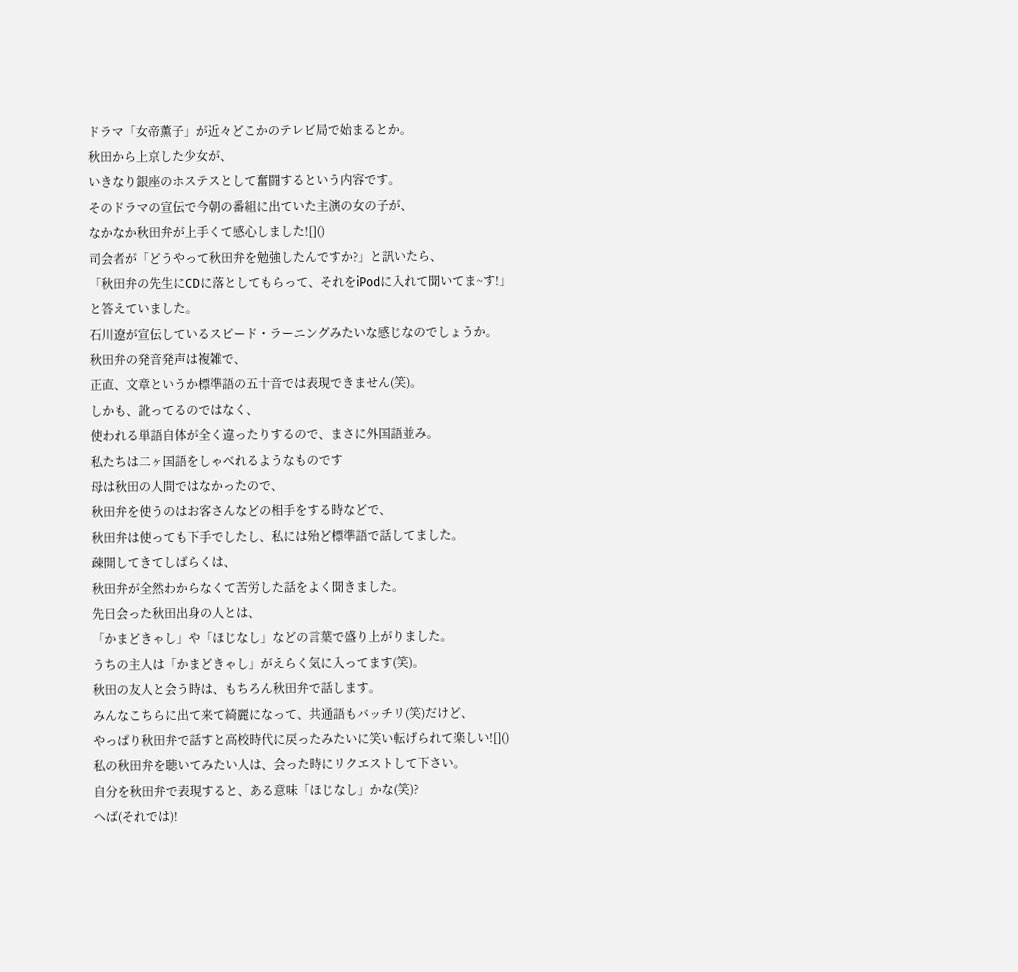ドラマ「女帝薫子」が近々どこかのテレビ局で始まるとか。
秋田から上京した少女が、
いきなり銀座のホステスとして奮闘するという内容です。
そのドラマの宣伝で今朝の番組に出ていた主演の女の子が、
なかなか秋田弁が上手くて感心しました![]()
司会者が「どうやって秋田弁を勉強したんですか?」と訊いたら、
「秋田弁の先生にCDに落としてもらって、それをiPodに入れて聞いてま~す!」
と答えていました。
石川遼が宣伝しているスピード・ラーニングみたいな感じなのでしょうか。
秋田弁の発音発声は複雑で、
正直、文章というか標準語の五十音では表現できません(笑)。
しかも、訛ってるのではなく、
使われる単語自体が全く違ったりするので、まさに外国語並み。
私たちは二ヶ国語をしゃべれるようなものです
母は秋田の人間ではなかったので、
秋田弁を使うのはお客さんなどの相手をする時などで、
秋田弁は使っても下手でしたし、私には殆ど標準語で話してました。
疎開してきてしばらくは、
秋田弁が全然わからなくて苦労した話をよく聞きました。
先日会った秋田出身の人とは、
「かまどきゃし」や「ほじなし」などの言葉で盛り上がりました。
うちの主人は「かまどきゃし」がえらく気に入ってます(笑)。
秋田の友人と会う時は、もちろん秋田弁で話します。
みんなこちらに出て来て綺麗になって、共通語もバッチリ(笑)だけど、
やっぱり秋田弁で話すと高校時代に戻ったみたいに笑い転げられて楽しい![]()
私の秋田弁を聴いてみたい人は、会った時にリクエストして下さい。
自分を秋田弁で表現すると、ある意味「ほじなし」かな(笑)?
へば(それでは)!